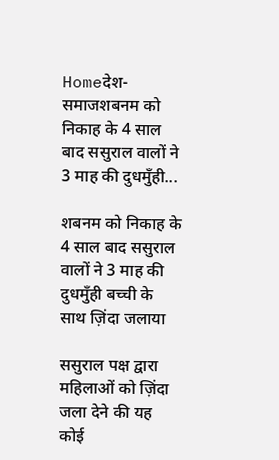Homeदेश-समाजशबनम को निकाह के 4 साल बाद ससुराल वालों ने 3 माह की दुधमुँही...

शबनम को निकाह के 4 साल बाद ससुराल वालों ने 3 माह की दुधमुँही बच्ची के साथ ज़िंदा जलाया

ससुराल पक्ष द्वारा महिलाओं को ज़िंदा जला देने की यह कोई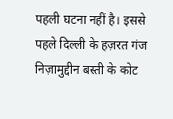पहली घटना नहीं है। इससे पहले दिल्ली के हज़रत गंज निज़ामुद्दीन बस्ती के कोट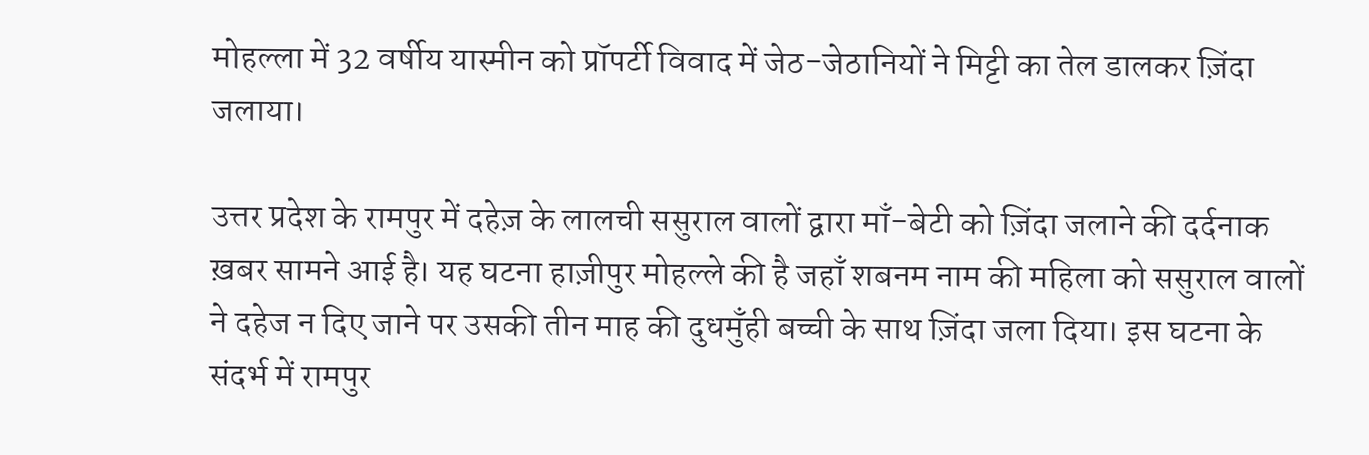मोहल्ला में 32 वर्षीय यास्मीन को प्रॉपर्टी विवाद में जेठ-जेठानियों ने मिट्टी का तेल डालकर ज़िंदा जलाया।

उत्तर प्रदेश के रामपुर में दहेज़ के लालची ससुराल वालों द्वारा माँ-बेटी को ज़िंदा जलाने की दर्दनाक ख़बर सामने आई है। यह घटना हाज़ीपुर मोहल्ले की है जहाँ शबनम नाम की महिला को ससुराल वालों ने दहेज न दिए जाने पर उसकी तीन माह की दुधमुँही बच्ची के साथ ज़िंदा जला दिया। इस घटना के संदर्भ में रामपुर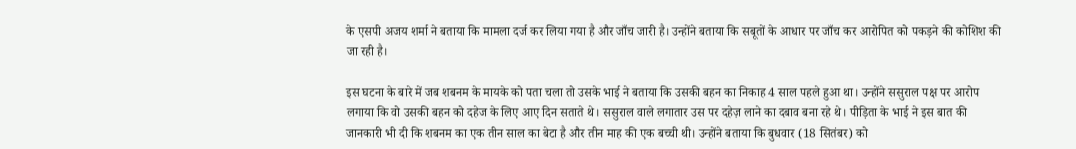के एसपी अजय शर्मा ने बताया कि मामला दर्ज कर लिया गया है और जाँच जारी है। उन्होंने बताया कि सबूतों के आधार पर जाँच कर आरोपित को पकड़ने की कोशिश की जा रही है।

इस घटना के बारे में जब शबनम के मायके को पता चला तो उसके भाई ने बताया कि उसकी बहन का निकाह 4 साल पहले हुआ था। उन्होंने ससुराल पक्ष पर आरोप लगाया कि वो उसकी बहन को दहेज के लिए आए दिन सताते थे। ससुराल वाले लगातार उस पर दहेज़ लाने का दबाव बना रहे थे। पीड़िता के भाई ने इस बात की जानकारी भी दी कि शबनम का एक तीन साल का बेटा है और तीन माह की एक बच्ची थी। उन्होंने बताया कि बुधवार (18 सितंबर) को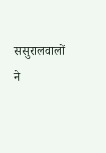ससुरालवालों ने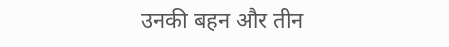उनकी बहन और तीन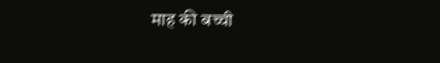माह की बच्ची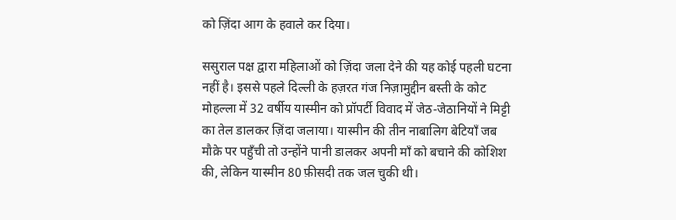को ज़िंदा आग के हवाले कर दिया।

ससुराल पक्ष द्वारा महिलाओं को ज़िंदा जला देने की यह कोई पहली घटना नहीं है। इससे पहले दिल्ली के हज़रत गंज निज़ामुद्दीन बस्ती के कोट मोहल्ला में 32 वर्षीय यास्मीन को प्रॉपर्टी विवाद में जेठ-जेठानियों ने मिट्टी का तेल डालकर ज़िंदा जलाया। यास्मीन की तीन नाबालिग बेटियाँ जब मौक़े पर पहुँची तो उन्होंने पानी डालकर अपनी माँ को बचाने की कोशिश की, लेकिन यास्मीन 80 फ़ीसदी तक जल चुकी थी।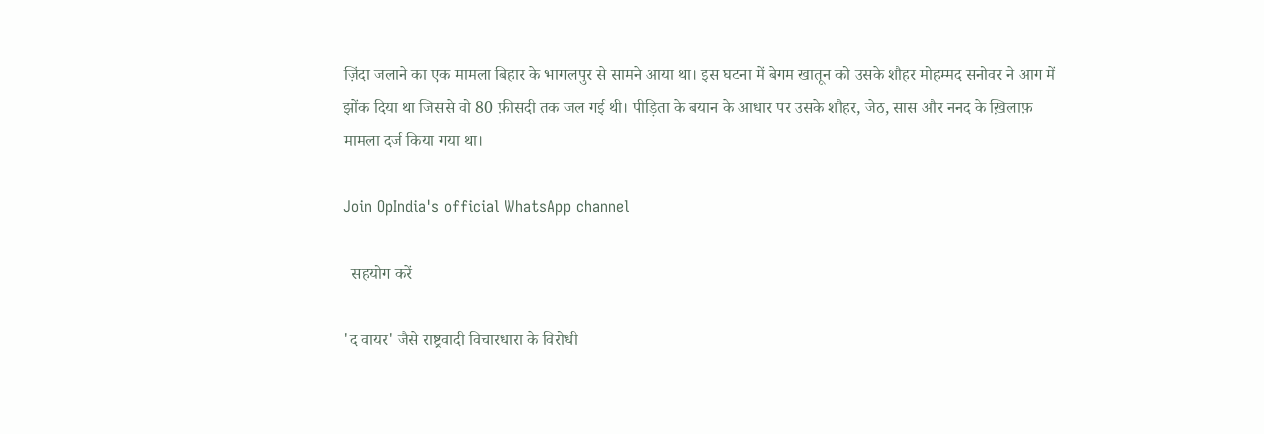ज़िंदा जलाने का एक मामला बिहार के भागलपुर से सामने आया था। इस घटना में बेगम खातून को उसके शौहर मोहम्मद सनोवर ने आग में झोंक दिया था जिससे वो 80 फ़ीसदी तक जल गई थी। पीड़िता के बयान के आधार पर उसके शौहर, जेठ, सास और ननद के ख़िलाफ़ मामला दर्ज किया गया था।

Join OpIndia's official WhatsApp channel

  सहयोग करें

'द वायर' जैसे राष्ट्रवादी विचारधारा के विरोधी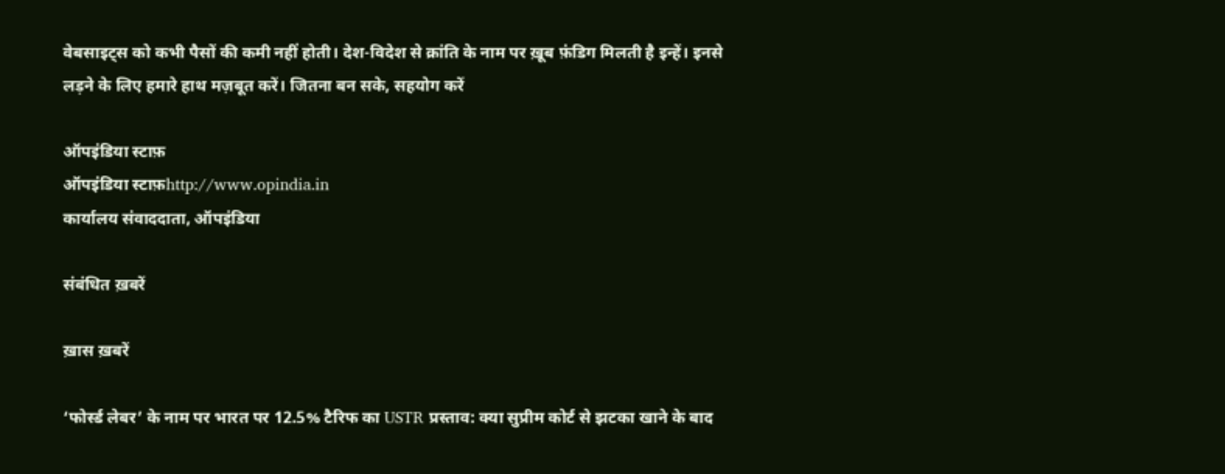वेबसाइट्स को कभी पैसों की कमी नहीं होती। देश-विदेश से क्रांति के नाम पर ख़ूब फ़ंडिग मिलती है इन्हें। इनसे लड़ने के लिए हमारे हाथ मज़बूत करें। जितना बन सके, सहयोग करें

ऑपइंडिया स्टाफ़
ऑपइंडिया स्टाफ़http://www.opindia.in
कार्यालय संवाददाता, ऑपइंडिया

संबंधित ख़बरें

ख़ास ख़बरें

‘फोर्स्ड लेबर’ के नाम पर भारत पर 12.5% टैरिफ का USTR प्रस्ताव: क्या सुप्रीम कोर्ट से झटका खाने के बाद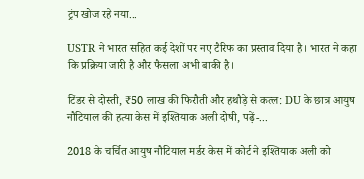ट्रंप खोज रहे नया...

USTR ने भारत सहित कई देशों पर नए टैरिफ का प्रस्ताव दिया है। भारत ने कहा कि प्रक्रिया जारी है और फैसला अभी बाकी है।

टिंडर से दोस्ती, ₹50 लाख की फिरौती और हथौड़े से कत्ल: DU के छात्र आयुष नौटियाल की हत्या केस में इश्तियाक अली दोषी, पढ़ें-...

2018 के चर्चित आयुष नौटियाल मर्डर केस में कोर्ट ने इश्तियाक अली को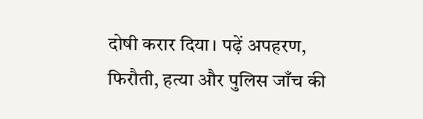दोषी करार दिया। पढ़ें अपहरण, फिरौती, हत्या और पुलिस जाँच की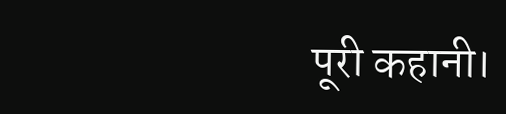पूरी कहानी।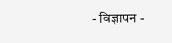- विज्ञापन -